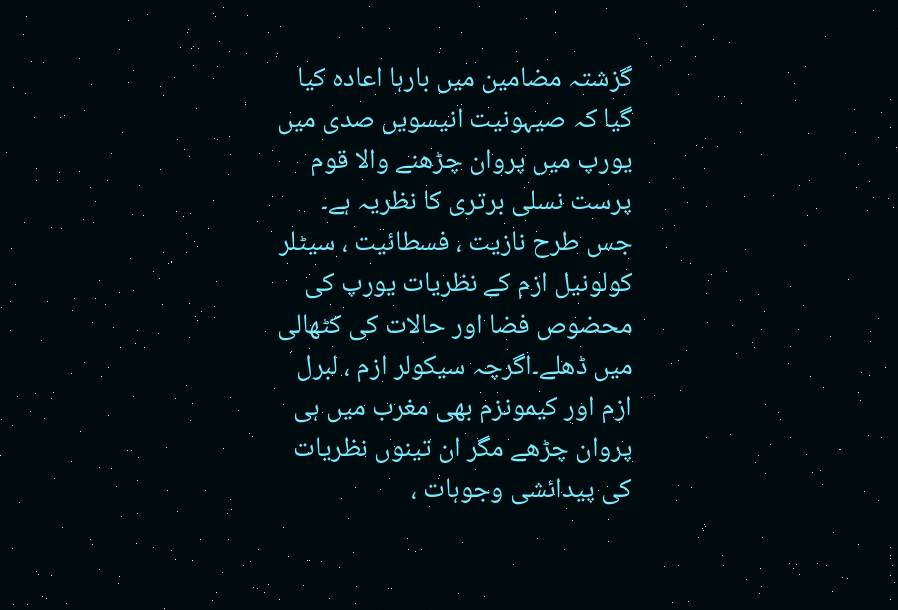گزشتہ مضامین میں بارہا اعادہ کیا گیا کہ صیہونیت انیسویں صدی میں یورپ میں پروان چڑھنے والا قوم پرست نسلی برتری کا نظریہ ہے۔ جس طرح نازیت ، فسطائیت ، سیٹلر کولونیل ازم کے نظریات یورپ کی محضوص فضا اور حالات کی کٹھالی میں ڈھلے۔اگرچہ سیکولر ازم ، لبرل ازم اور کیمونزم بھی مغرب میں ہی پروان چڑھے مگر ان تینوں نظریات کی پیدائشی وجوہات ،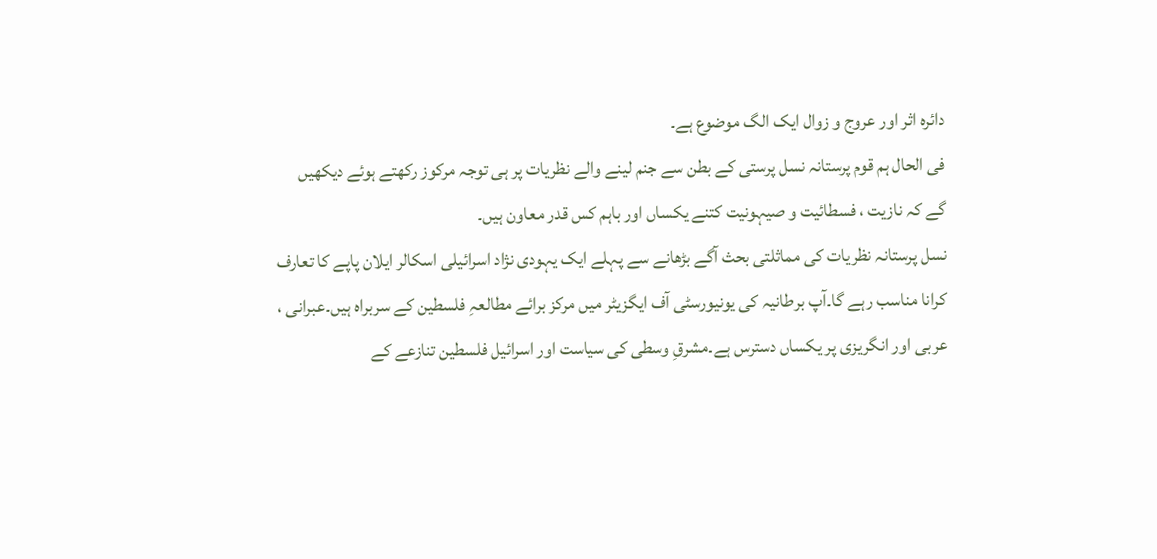دائرہ اثر اور عروج و زوال ایک الگ موضوع ہے۔
فی الحال ہم قوم پرستانہ نسل پرستی کے بطن سے جنم لینے والے نظریات پر ہی توجہ مرکوز رکھتے ہوئے دیکھیں گے کہ نازیت ، فسطائیت و صیہونیت کتنے یکساں اور باہم کس قدر معاون ہیں۔
نسل پرستانہ نظریات کی مماثلتی بحث آگے بڑھانے سے پہلے ایک یہودی نژاد اسرائیلی اسکالر ایلان پاپے کا تعارف کرانا مناسب رہے گا۔آپ برطانیہ کی یونیورسٹی آف ایگزیٹر میں مرکز برائے مطالعہِ فلسطین کے سربراہ ہیں۔عبرانی ، عربی اور انگریزی پر یکساں دسترس ہے۔مشرقِ وسطی کی سیاست اور اسرائیل فلسطین تنازعے کے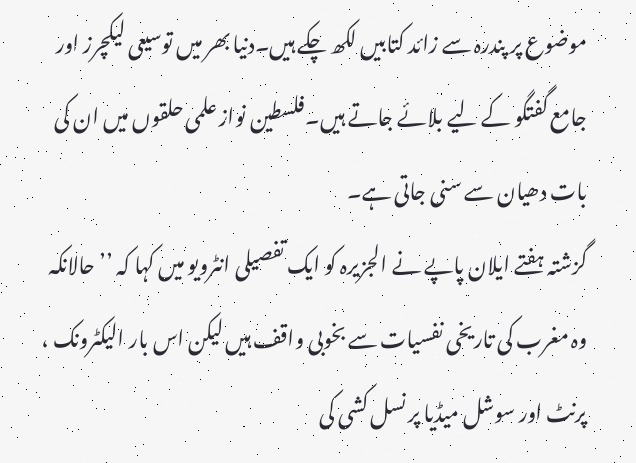موضوع پر پندرہ سے زائد کتابیں لکھ چکے ہیں۔دنیا بھر میں توسیعی لیکچرز اور جامع گفتگو کے لیے بلائے جاتے ہیں۔فلسطین نواز علمی حلقوں میں ان کی بات دھیان سے سنی جاتی ہے۔
گزشتہ ہفتے ایلان پاپے نے الجزیرہ کو ایک تفصیلی انٹرویو میں کہا کہ ’’ حالانکہ وہ مغرب کی تاریخی نفسیات سے بخوبی واقف ہیں لیکن اس بار الیکٹرونک ، پرنٹ اور سوشل میڈیا پر نسل کشی کی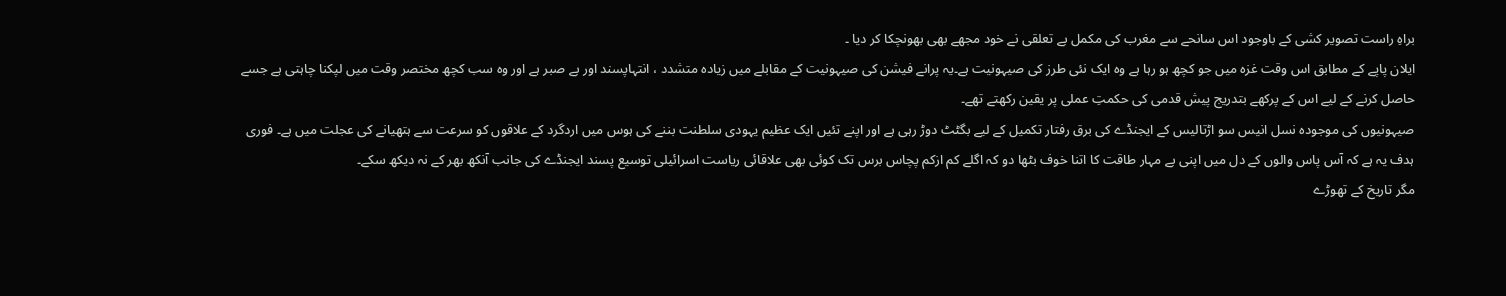براہِ راست تصویر کشی کے باوجود اس سانحے سے مغرب کی مکمل بے تعلقی نے خود مجھے بھی بھونچکا کر دیا ۔
ایلان پاپے کے مطابق اس وقت غزہ میں جو کچھ ہو رہا ہے وہ ایک نئی طرز کی صیہونیت ہے۔یہ پرانے فیشن کی صیہونیت کے مقابلے میں زیادہ متشدد ، انتہاپسند اور بے صبر ہے اور وہ سب کچھ مختصر وقت میں لپکنا چاہتی ہے جسے حاصل کرنے کے لیے اس کے پرکھے بتدریج پیش قدمی کی حکمتِ عملی پر یقین رکھتے تھے۔
صیہونیوں کی موجودہ نسل انیس سو اڑتالیس کے ایجنڈے کی برق رفتار تکمیل کے لیے بگٹٹ دوڑ رہی ہے اور اپنے تئیں ایک عظیم یہودی سلطنت بننے کی ہوس میں اردگرد کے علاقوں کو سرعت سے ہتھیانے کی عجلت میں ہے۔ فوری ہدف یہ ہے کہ آس پاس والوں کے دل میں اپنی بے مہار طاقت کا اتنا خوف بٹھا دو کہ اگلے کم ازکم پچاس برس تک کوئی بھی علاقائی ریاست اسرائیلی توسیع پسند ایجنڈے کی جانب آنکھ بھر کے نہ دیکھ سکے۔
مگر تاریخ کے تھوڑے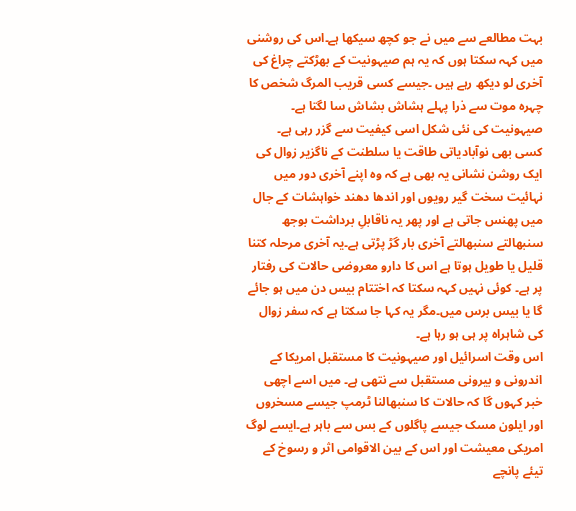بہت مطالعے سے میں نے جو کچھ سیکھا ہے۔اس کی روشنی میں کہہ سکتا ہوں کہ یہ ہم صیہونیت کے بھڑکتے چراغ کی آخری لو دیکھ رہے ہیں ۔جیسے کسی قریب المرگ شخص کا چہرہ موت سے ذرا پہلے ہشاش بشاش سا لگتا ہے۔ صیہونیت کی نئی شکل اسی کیفیت سے گزر رہی ہے۔
کسی بھی نوآبادیاتی طاقت یا سلطنت کے ناگزیر زوال کی ایک روشن نشانی یہ بھی ہے کہ وہ اپنے آخری دور میں نہائیت سخت گیر رویوں اور اندھا دھند خواہشات کے جال میں پھنس جاتی ہے اور پھر یہ ناقابلِ برداشت بوجھ سنبھالتے سنبھالتے آخری بار گڑ پڑتی ہے۔یہ آخری مرحلہ کتنا قلیل یا طویل ہوتا ہے اس کا دارو معروضی حالات کی رفتار پر ہے۔ کوئی نہیں کہہ سکتا کہ اختتام بیس دن میں ہو جائے گا یا بیس برس میں۔مگر یہ کہا جا سکتا ہے کہ سفر زوال کی شاہراہ پر ہی ہو رہا ہے۔
اس وقت اسرائیل اور صیہونیت کا مستقبل امریکا کے اندرونی و بیرونی مستقبل سے نتھی ہے۔ میں اسے اچھی خبر کہوں گا کہ حالات کا سنبھالنا ٹرمپ جیسے مسخروں اور ایلون مسک جیسے پاگلوں کے بس سے باہر ہے۔ایسے لوگ امریکی معیشت اور اس کے بین الاقوامی اثر و رسوخ کے تیئے پانچے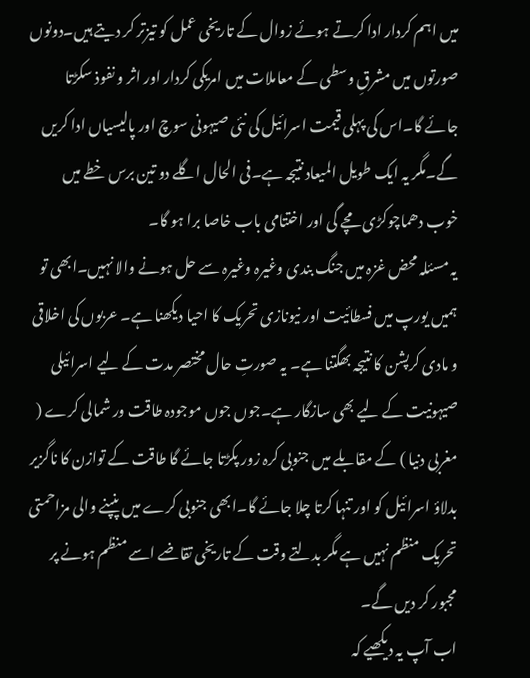میں اہم کردار ادا کرتے ہوئے زوال کے تاریخی عمل کو تیزتر کر دیتے ہیں۔دونوں صورتوں میں مشرقِ وسطی کے معاملات میں امریکی کردار اور اثر و نفوذ سکڑتا جائے گا۔اس کی پہلی قیمت اسرائیل کی نئی صیہونی سوچ اور پالیسیاں ادا کریں گے۔مگر یہ ایک طویل المیعاد نتیجہ ہے۔فی الحال اگلے دو تین برس خطے میں خوب دھماچوکڑی مچے گی اور اختتامی باب خاصا برا ہو گا۔
یہ مسئلہ محض غزہ میں جنگ بندی وغیرہ وغیرہ سے حل ہونے والا نہیں۔ابھی تو ہمیں یورپ میں فسطائیت اور نیونازی تحریک کا احیا دیکھنا ہے۔ عربوں کی اخلاقی و مادی کرپشن کا نتیجہ بھگتنا ہے۔ یہ صورتِ حال مختصر مدت کے لیے اسرائیلی صیہونیت کے لیے بھی سازگار ہے۔جوں جوں موجودہ طاقت ور شمالی کرے ( مغربی دنیا ) کے مقابلے میں جنوبی کرہ زور پکڑتا جائے گا طاقت کے توازن کا ناگزیر بدلاؤ اسرائیل کو اور تنہا کرتا چلا جائے گا۔ابھی جنوبی کرے میں پنپنے والی مزاحمتی تحریک منظم نہیں ہے مگر بدلتے وقت کے تاریخی تقاضے اسے منظم ہونے پر مجبور کر دیں گے۔
اب آپ یہ دیکھیے کہ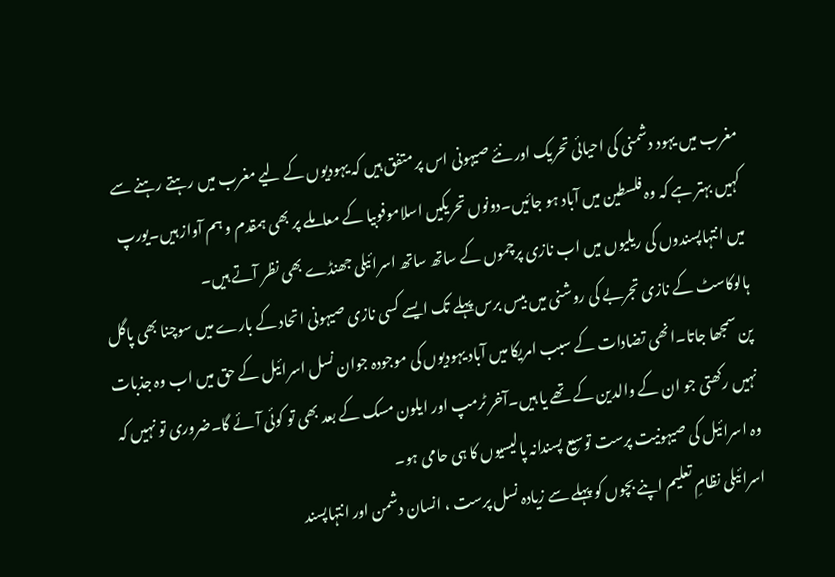مغرب میں یہود دشمنی کی احیائی تحریک اور نئے صیہونی اس پر متفق ہیں کہ یہودیوں کے لیے مغرب میں رہتے رہنے سے کہیں بہتر ہے کہ وہ فلسطین میں آباد ہو جائیں۔دونوں تحریکیں اسلاموفوبیا کے معاملے پر بھی ہمقدم و ہم آواز ہیں۔یورپ میں انتہاپسندوں کی ریلیوں میں اب نازی پرچموں کے ساتھ ساتھ اسرائیلی جھنڈے بھی نظر آتے ہیں۔
ہالوکاسٹ کے نازی تجربے کی روشنی میں بیس برس پہلے تک ایسے کسی نازی صیہونی اتحاد کے بارے میں سوچنا بھی پاگل پن سمجھا جاتا۔انھی تضادات کے سبب امریکا میں آباد یہودیوں کی موجودہ جوان نسل اسرائیل کے حق میں اب وہ جذبات نہیں رکھتی جو ان کے والدین کے تھے یا ہیں۔آخر ٹرمپ اور ایلون مسک کے بعد بھی تو کوئی آئے گا۔ضروری تو نہیں کہ وہ اسرائیل کی صیہونیت پرست توسیع پسندانہ پالیسیوں کا ہی حامی ہو۔
اسرائیلی نظامِ تعلیم اپنے بچوں کو پہلے سے زیادہ نسل پرست ، انسان دشمن اور انتہاپسند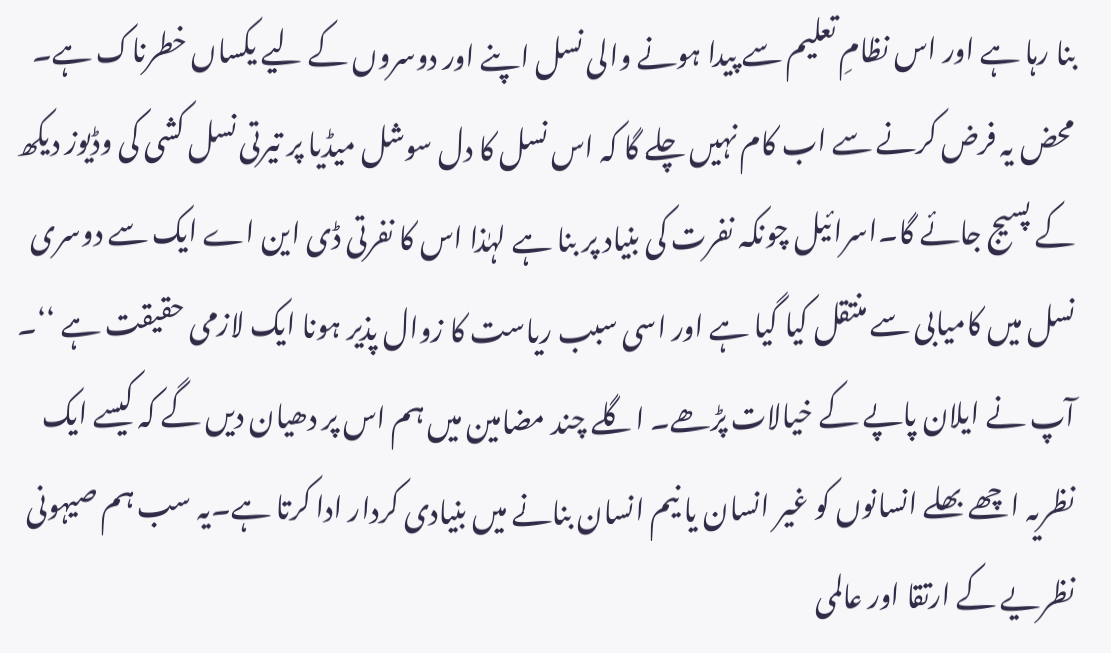بنا رہا ہے اور اس نظامِ تعلیم سے پیدا ہونے والی نسل اپنے اور دوسروں کے لیے یکساں خطرناک ہے۔ محض یہ فرض کرنے سے اب کام نہیں چلے گا کہ اس نسل کا دل سوشل میڈیا پر تیرتی نسل کشی کی وڈیوز دیکھ کے پسیج جائے گا۔اسرائیل چونکہ نفرت کی بنیاد پر بنا ہے لہٰذا اس کا نفرتی ڈی این اے ایک سے دوسری نسل میں کامیابی سے منتقل کیا گیا ہے اور اسی سبب ریاست کا زوال پذیر ہونا ایک لازمی حقیقت ہے ‘‘۔
آپ نے ایلان پاپے کے خیالات پڑھے۔ اگلے چند مضامین میں ہم اس پر دھیان دیں گے کہ کیسے ایک نظریہ اچھے بھلے انسانوں کو غیر انسان یا نیم انسان بنانے میں بنیادی کردار ادا کرتا ہے۔یہ سب ہم صیہونی نظریے کے ارتقا اور عالمی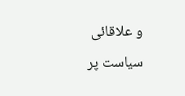و علاقائی سیاست پر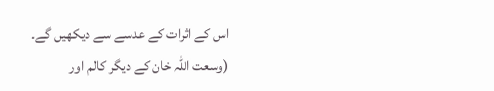اس کے اثرات کے عدسے سے دیکھیں گے۔
(وسعت اللہ خان کے دیگر کالم اور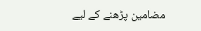مضامین پڑھنے کے لیے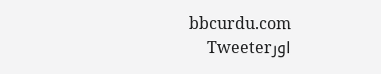bbcurdu.com اورTweeter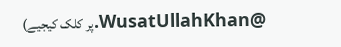@WusatUllahKhan.پر کلک کیجیے)